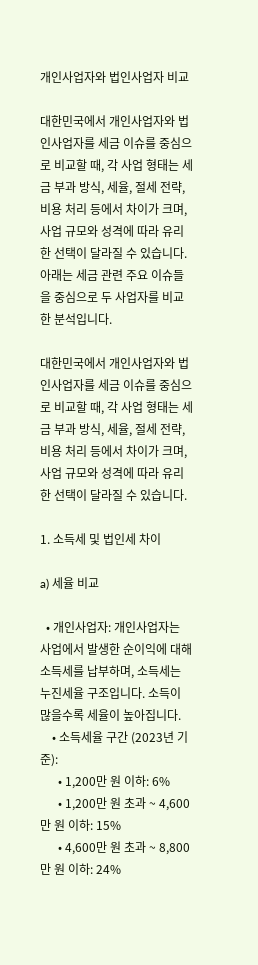개인사업자와 법인사업자 비교

대한민국에서 개인사업자와 법인사업자를 세금 이슈를 중심으로 비교할 때, 각 사업 형태는 세금 부과 방식, 세율, 절세 전략, 비용 처리 등에서 차이가 크며, 사업 규모와 성격에 따라 유리한 선택이 달라질 수 있습니다. 아래는 세금 관련 주요 이슈들을 중심으로 두 사업자를 비교한 분석입니다.

대한민국에서 개인사업자와 법인사업자를 세금 이슈를 중심으로 비교할 때, 각 사업 형태는 세금 부과 방식, 세율, 절세 전략, 비용 처리 등에서 차이가 크며, 사업 규모와 성격에 따라 유리한 선택이 달라질 수 있습니다.

1. 소득세 및 법인세 차이

a) 세율 비교

  • 개인사업자: 개인사업자는 사업에서 발생한 순이익에 대해 소득세를 납부하며, 소득세는 누진세율 구조입니다. 소득이 많을수록 세율이 높아집니다.
    • 소득세율 구간 (2023년 기준):
      • 1,200만 원 이하: 6%
      • 1,200만 원 초과 ~ 4,600만 원 이하: 15%
      • 4,600만 원 초과 ~ 8,800만 원 이하: 24%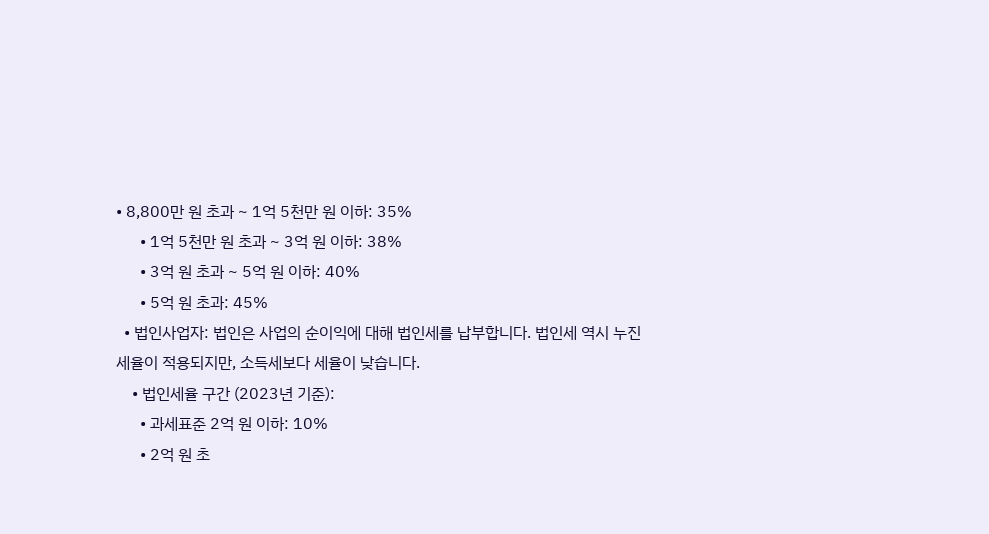• 8,800만 원 초과 ~ 1억 5천만 원 이하: 35%
      • 1억 5천만 원 초과 ~ 3억 원 이하: 38%
      • 3억 원 초과 ~ 5억 원 이하: 40%
      • 5억 원 초과: 45%
  • 법인사업자: 법인은 사업의 순이익에 대해 법인세를 납부합니다. 법인세 역시 누진세율이 적용되지만, 소득세보다 세율이 낮습니다.
    • 법인세율 구간 (2023년 기준):
      • 과세표준 2억 원 이하: 10%
      • 2억 원 초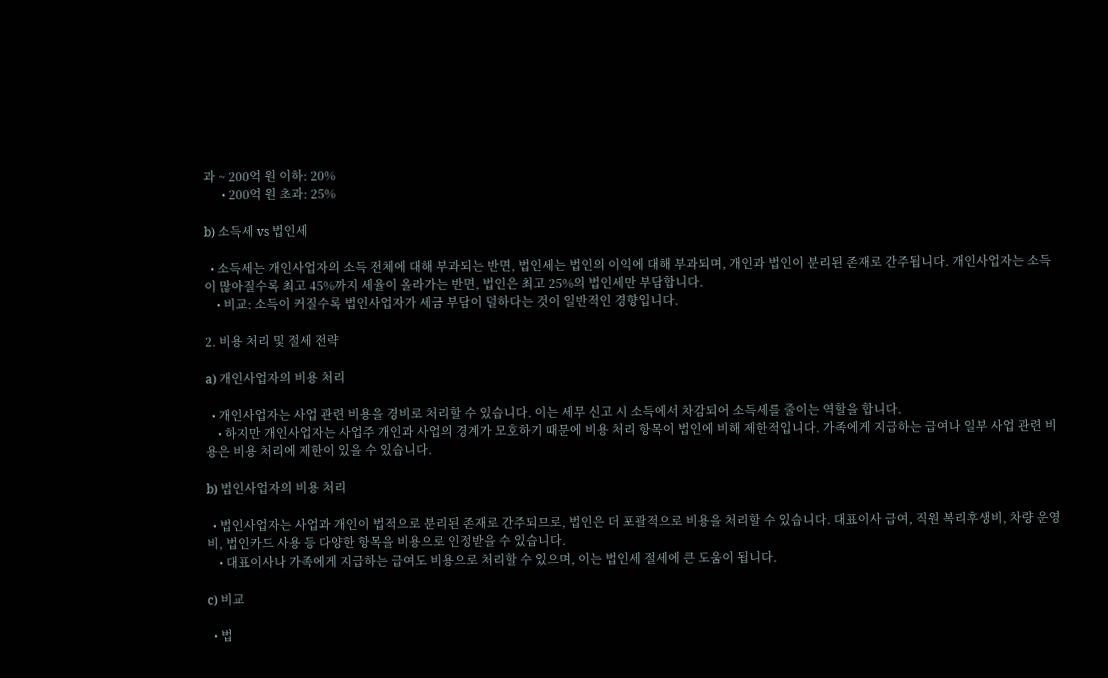과 ~ 200억 원 이하: 20%
      • 200억 원 초과: 25%

b) 소득세 vs 법인세

  • 소득세는 개인사업자의 소득 전체에 대해 부과되는 반면, 법인세는 법인의 이익에 대해 부과되며, 개인과 법인이 분리된 존재로 간주됩니다. 개인사업자는 소득이 많아질수록 최고 45%까지 세율이 올라가는 반면, 법인은 최고 25%의 법인세만 부담합니다.
    • 비교: 소득이 커질수록 법인사업자가 세금 부담이 덜하다는 것이 일반적인 경향입니다.

2. 비용 처리 및 절세 전략

a) 개인사업자의 비용 처리

  • 개인사업자는 사업 관련 비용을 경비로 처리할 수 있습니다. 이는 세무 신고 시 소득에서 차감되어 소득세를 줄이는 역할을 합니다.
    • 하지만 개인사업자는 사업주 개인과 사업의 경계가 모호하기 때문에 비용 처리 항목이 법인에 비해 제한적입니다. 가족에게 지급하는 급여나 일부 사업 관련 비용은 비용 처리에 제한이 있을 수 있습니다.

b) 법인사업자의 비용 처리

  • 법인사업자는 사업과 개인이 법적으로 분리된 존재로 간주되므로, 법인은 더 포괄적으로 비용을 처리할 수 있습니다. 대표이사 급여, 직원 복리후생비, 차량 운영비, 법인카드 사용 등 다양한 항목을 비용으로 인정받을 수 있습니다.
    • 대표이사나 가족에게 지급하는 급여도 비용으로 처리할 수 있으며, 이는 법인세 절세에 큰 도움이 됩니다.

c) 비교

  • 법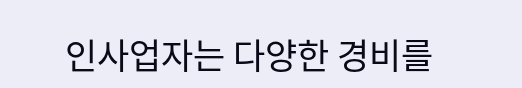인사업자는 다양한 경비를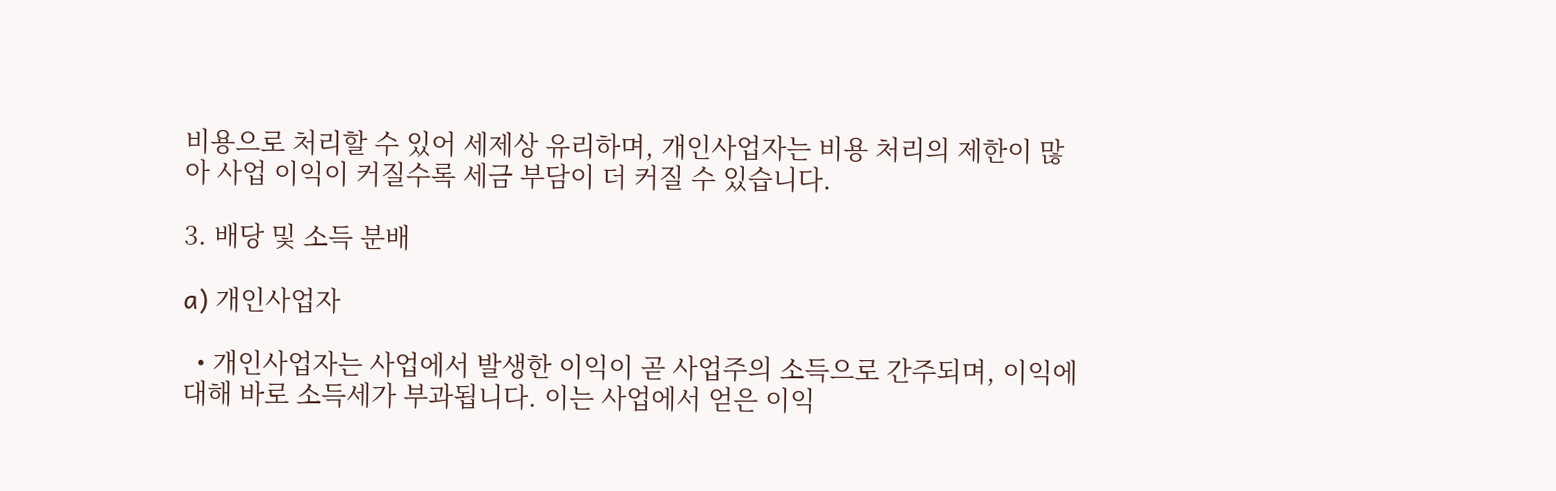비용으로 처리할 수 있어 세제상 유리하며, 개인사업자는 비용 처리의 제한이 많아 사업 이익이 커질수록 세금 부담이 더 커질 수 있습니다.

3. 배당 및 소득 분배

a) 개인사업자

  • 개인사업자는 사업에서 발생한 이익이 곧 사업주의 소득으로 간주되며, 이익에 대해 바로 소득세가 부과됩니다. 이는 사업에서 얻은 이익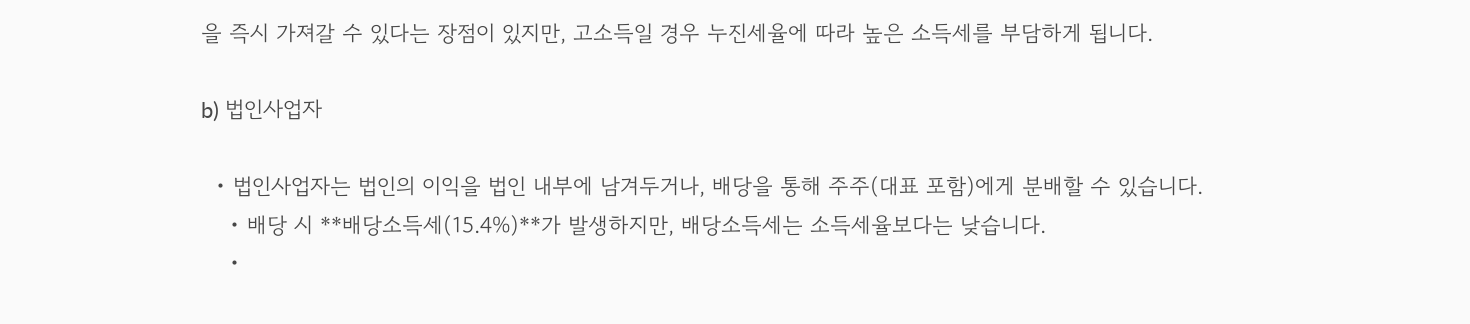을 즉시 가져갈 수 있다는 장점이 있지만, 고소득일 경우 누진세율에 따라 높은 소득세를 부담하게 됩니다.

b) 법인사업자

  • 법인사업자는 법인의 이익을 법인 내부에 남겨두거나, 배당을 통해 주주(대표 포함)에게 분배할 수 있습니다.
    • 배당 시 **배당소득세(15.4%)**가 발생하지만, 배당소득세는 소득세율보다는 낮습니다.
    •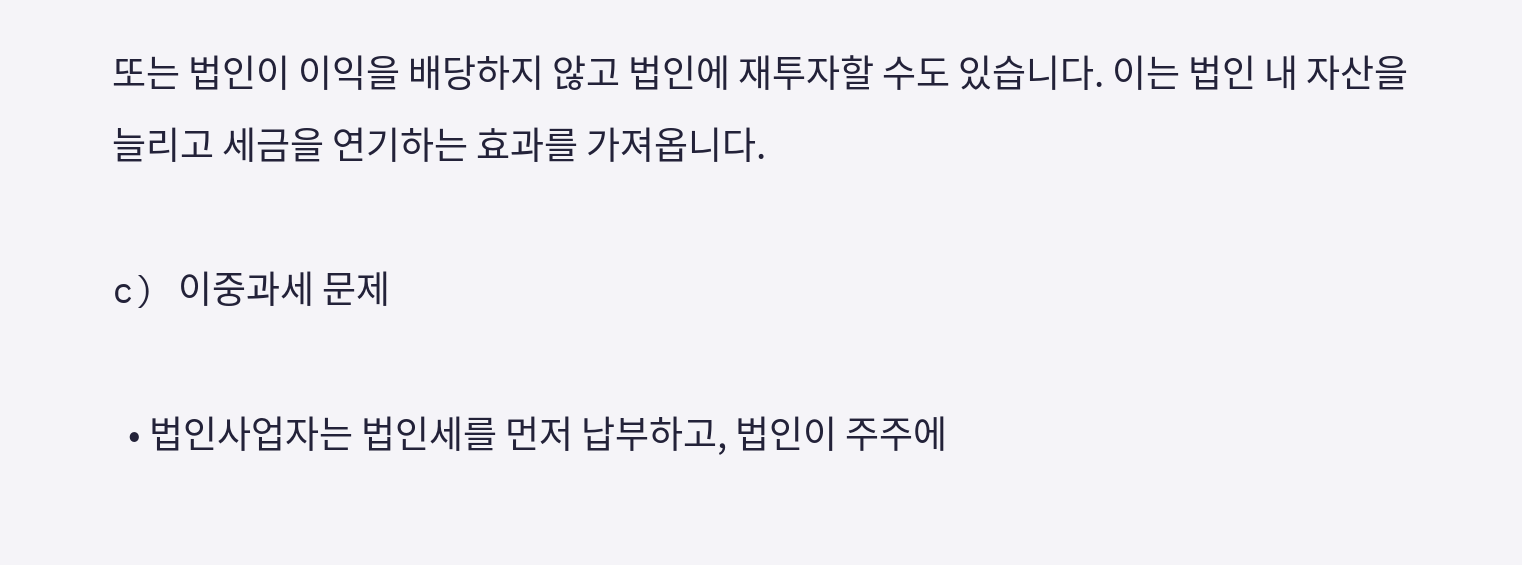또는 법인이 이익을 배당하지 않고 법인에 재투자할 수도 있습니다. 이는 법인 내 자산을 늘리고 세금을 연기하는 효과를 가져옵니다.

c) 이중과세 문제

  • 법인사업자는 법인세를 먼저 납부하고, 법인이 주주에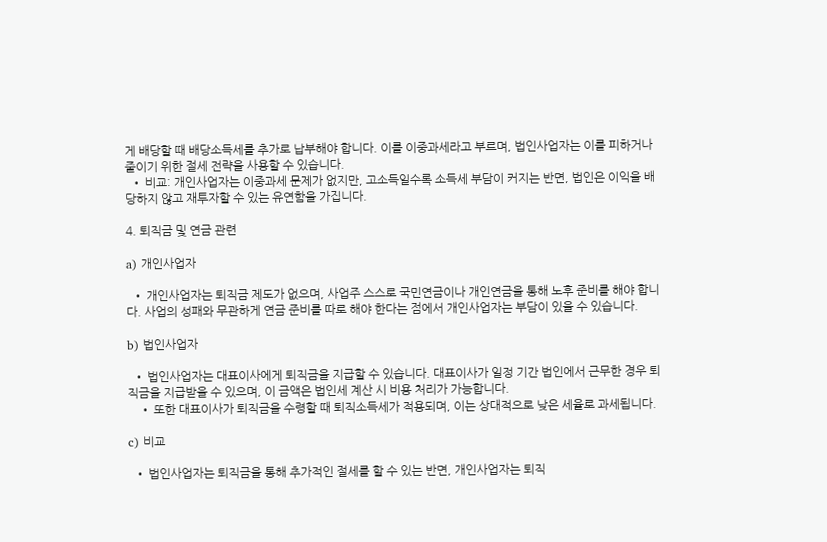게 배당할 때 배당소득세를 추가로 납부해야 합니다. 이를 이중과세라고 부르며, 법인사업자는 이를 피하거나 줄이기 위한 절세 전략을 사용할 수 있습니다.
  • 비교: 개인사업자는 이중과세 문제가 없지만, 고소득일수록 소득세 부담이 커지는 반면, 법인은 이익을 배당하지 않고 재투자할 수 있는 유연함을 가집니다.

4. 퇴직금 및 연금 관련

a) 개인사업자

  • 개인사업자는 퇴직금 제도가 없으며, 사업주 스스로 국민연금이나 개인연금을 통해 노후 준비를 해야 합니다. 사업의 성패와 무관하게 연금 준비를 따로 해야 한다는 점에서 개인사업자는 부담이 있을 수 있습니다.

b) 법인사업자

  • 법인사업자는 대표이사에게 퇴직금을 지급할 수 있습니다. 대표이사가 일정 기간 법인에서 근무한 경우 퇴직금을 지급받을 수 있으며, 이 금액은 법인세 계산 시 비용 처리가 가능합니다.
    • 또한 대표이사가 퇴직금을 수령할 때 퇴직소득세가 적용되며, 이는 상대적으로 낮은 세율로 과세됩니다.

c) 비교

  • 법인사업자는 퇴직금을 통해 추가적인 절세를 할 수 있는 반면, 개인사업자는 퇴직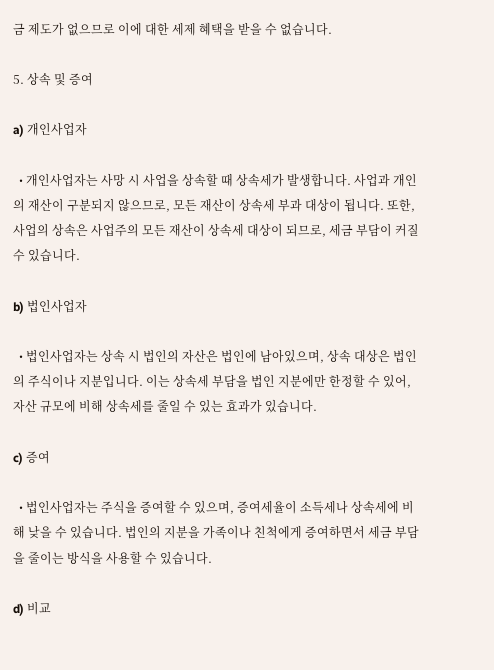금 제도가 없으므로 이에 대한 세제 혜택을 받을 수 없습니다.

5. 상속 및 증여

a) 개인사업자

  • 개인사업자는 사망 시 사업을 상속할 때 상속세가 발생합니다. 사업과 개인의 재산이 구분되지 않으므로, 모든 재산이 상속세 부과 대상이 됩니다. 또한, 사업의 상속은 사업주의 모든 재산이 상속세 대상이 되므로, 세금 부담이 커질 수 있습니다.

b) 법인사업자

  • 법인사업자는 상속 시 법인의 자산은 법인에 남아있으며, 상속 대상은 법인의 주식이나 지분입니다. 이는 상속세 부담을 법인 지분에만 한정할 수 있어, 자산 규모에 비해 상속세를 줄일 수 있는 효과가 있습니다.

c) 증여

  • 법인사업자는 주식을 증여할 수 있으며, 증여세율이 소득세나 상속세에 비해 낮을 수 있습니다. 법인의 지분을 가족이나 친척에게 증여하면서 세금 부담을 줄이는 방식을 사용할 수 있습니다.

d) 비교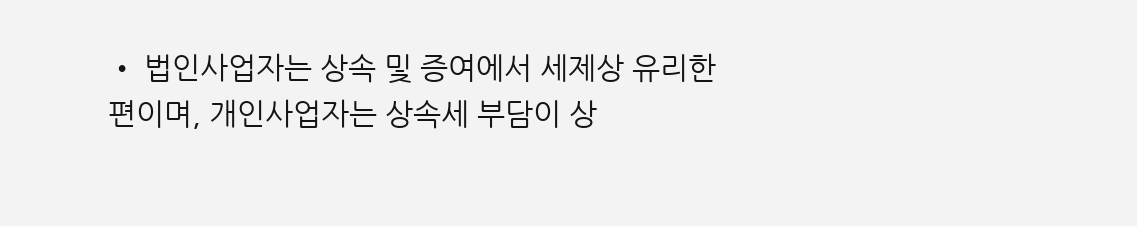• 법인사업자는 상속 및 증여에서 세제상 유리한 편이며, 개인사업자는 상속세 부담이 상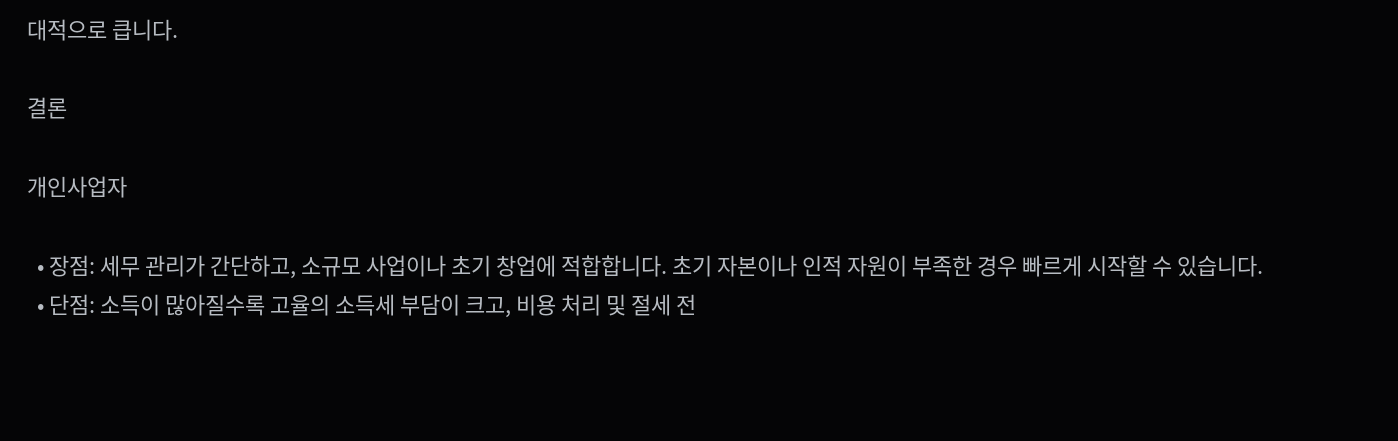대적으로 큽니다.

결론

개인사업자

  • 장점: 세무 관리가 간단하고, 소규모 사업이나 초기 창업에 적합합니다. 초기 자본이나 인적 자원이 부족한 경우 빠르게 시작할 수 있습니다.
  • 단점: 소득이 많아질수록 고율의 소득세 부담이 크고, 비용 처리 및 절세 전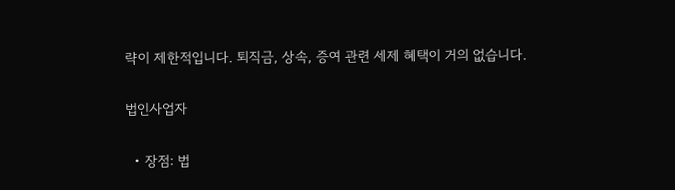략이 제한적입니다. 퇴직금, 상속, 증여 관련 세제 혜택이 거의 없습니다.

법인사업자

  • 장점: 법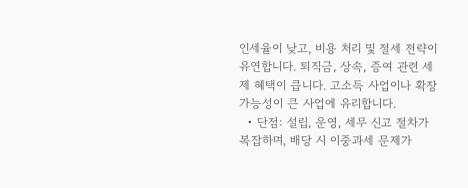인세율이 낮고, 비용 처리 및 절세 전략이 유연합니다. 퇴직금, 상속, 증여 관련 세제 혜택이 큽니다. 고소득 사업이나 확장 가능성이 큰 사업에 유리합니다.
  • 단점: 설립, 운영, 세무 신고 절차가 복잡하며, 배당 시 이중과세 문제가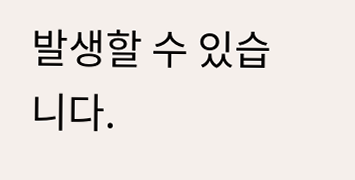발생할 수 있습니다.